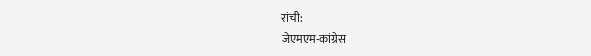रांची:
जेएमएम-कांग्रेस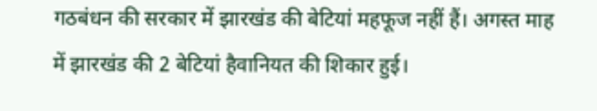गठबंधन की सरकार में झारखंड की बेटियां महफूज नहीं हैं। अगस्त माह में झारखंड की 2 बेटियां हैवानियत की शिकार हुई।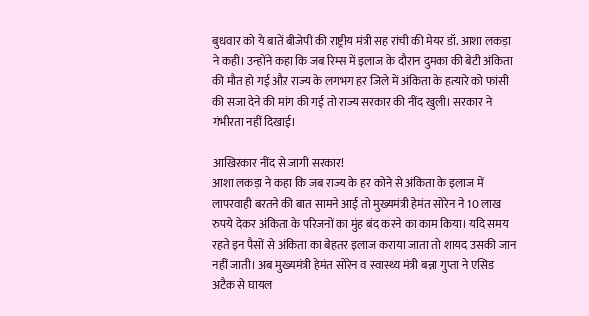बुधवार को ये बातें बीजेपी की राष्ट्रीय मंत्री सह रांची की मेयर डॉ. आशा लकड़ा ने कही। उन्होंने कहा कि जब रिम्स में इलाज के दौरान दुमका की बेटी अंकिता की मौत हो गई औऱ राज्य के लगभग हर जिले में अंकिता के हत्यारे को फांसी की सजा देने की मांग की गई तो राज्य सरकार की नींद खुली। सरकार ने गंभीरता नहीं दिखाई।

आखिरकार नींद से जागी सरकार!
आशा लकड़ा ने कहा कि जब राज्य के हर कोने से अंकिता के इलाज में लापरवाही बरतने की बात सामने आई तो मुख्यमंत्री हेमंत सोरेन ने 10 लाख रुपये देकर अंकिता के परिजनों का मुंह बंद करने का काम किया। यदि समय रहते इन पैसों से अंकिता का बेहतर इलाज कराया जाता तो शायद उसकी जान नहीं जाती। अब मुख्यमंत्री हेमंत सोरेन व स्वास्थ्य मंत्री बन्ना गुप्ता ने एसिड अटैक से घायल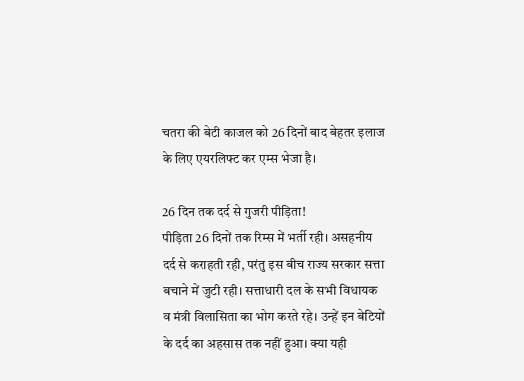चतरा की बेटी काजल को 26 दिनों बाद बेहतर इलाज के लिए एयरलिफ्ट कर एम्स भेजा है।

26 दिन तक दर्द से गुजरी पीड़िता!
पीड़िता 26 दिनों तक रिम्स में भर्ती रही। असहनीय दर्द से कराहती रही, परंतु इस बीच राज्य सरकार सत्ता बचाने में जुटी रही। सत्ताधारी दल के सभी विधायक व मंत्री विलासिता का भोग करते रहे। उन्हें इन बेटियों के दर्द का अहसास तक नहीं हुआ। क्या यही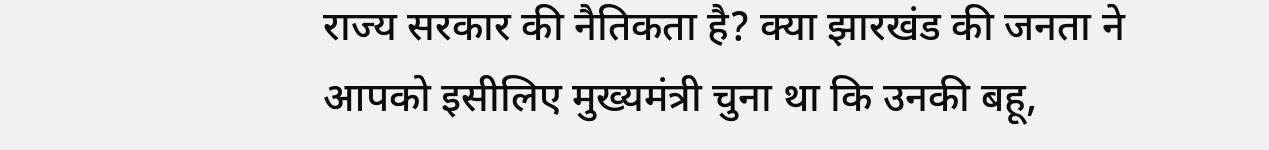राज्य सरकार की नैतिकता है? क्या झारखंड की जनता ने आपको इसीलिए मुख्यमंत्री चुना था कि उनकी बहू,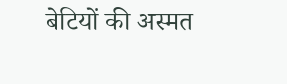बेटियों की अस्मत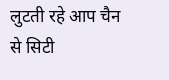लुटती रहे आप चैन से सिटी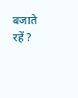बजाते रहें ?